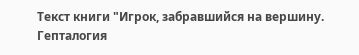Текст книги "Игрок, забравшийся на вершину. Гепталогия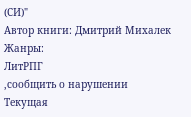(СИ)"
Автор книги: Дмитрий Михалек
Жанры:
ЛитРПГ
,сообщить о нарушении
Текущая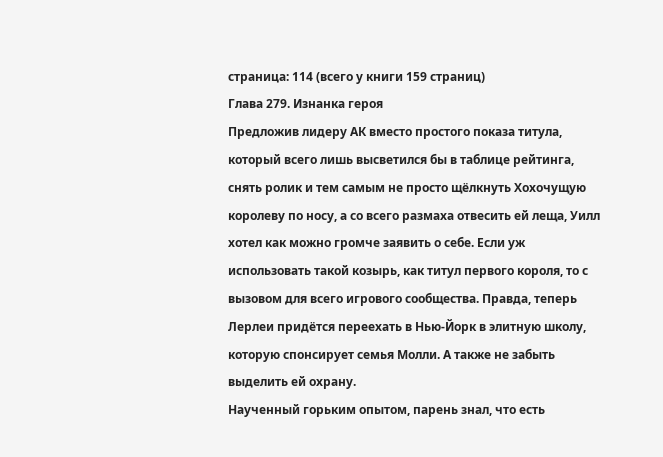страница: 114 (всего у книги 159 страниц)
Глава 279. Изнанка героя
Предложив лидеру АК вместо простого показа титула, который всего лишь высветился бы в таблице рейтинга, снять ролик и тем самым не просто щёлкнуть Хохочущую королеву по носу, а со всего размаха отвесить ей леща, Уилл хотел как можно громче заявить о себе. Если уж использовать такой козырь, как титул первого короля, то с вызовом для всего игрового сообщества. Правда, теперь Лерлеи придётся переехать в Нью‑Йорк в элитную школу, которую спонсирует семья Молли. А также не забыть выделить ей охрану.
Наученный горьким опытом, парень знал, что есть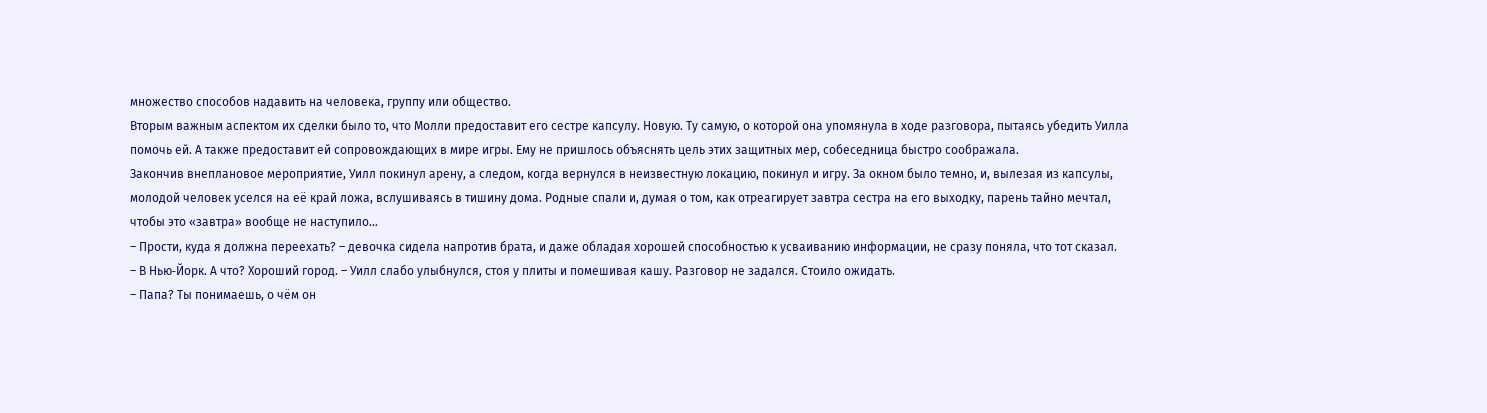множество способов надавить на человека, группу или общество.
Вторым важным аспектом их сделки было то, что Молли предоставит его сестре капсулу. Новую. Ту самую, о которой она упомянула в ходе разговора, пытаясь убедить Уилла помочь ей. А также предоставит ей сопровождающих в мире игры. Ему не пришлось объяснять цель этих защитных мер, собеседница быстро соображала.
Закончив внеплановое мероприятие, Уилл покинул арену, а следом, когда вернулся в неизвестную локацию, покинул и игру. За окном было темно, и, вылезая из капсулы, молодой человек уселся на её край ложа, вслушиваясь в тишину дома. Родные спали и, думая о том, как отреагирует завтра сестра на его выходку, парень тайно мечтал, чтобы это «завтра» вообще не наступило…
– Прости, куда я должна переехать? – девочка сидела напротив брата, и даже обладая хорошей способностью к усваиванию информации, не сразу поняла, что тот сказал.
– В Нью‑Йорк. А что? Хороший город. – Уилл слабо улыбнулся, стоя у плиты и помешивая кашу. Разговор не задался. Стоило ожидать.
– Папа? Ты понимаешь, о чём он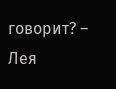говорит? – Лея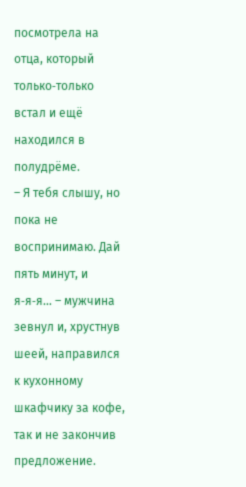посмотрела на отца, который только‑только встал и ещё находился в полудрёме.
– Я тебя слышу, но пока не воспринимаю. Дай пять минут, и я‑я‑я… – мужчина зевнул и, хрустнув шеей, направился к кухонному шкафчику за кофе, так и не закончив предложение.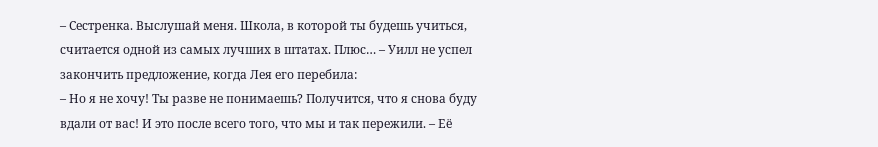– Сестренка. Выслушай меня. Школа, в которой ты будешь учиться, считается одной из самых лучших в штатах. Плюс… – Уилл не успел закончить предложение, когда Лея его перебила:
– Но я не хочу! Ты разве не понимаешь? Получится, что я снова буду вдали от вас! И это после всего того, что мы и так пережили. – Её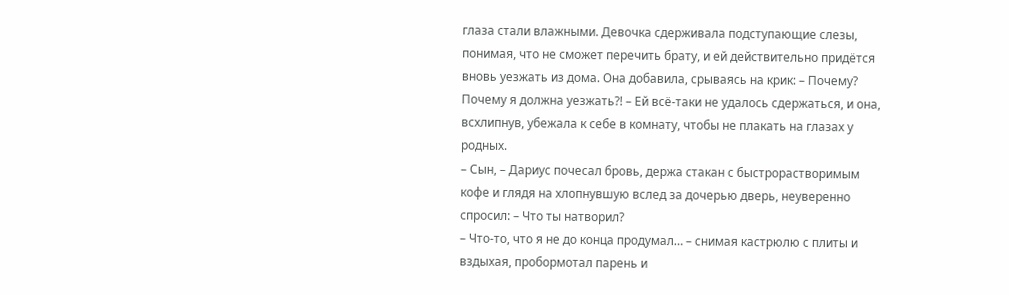глаза стали влажными. Девочка сдерживала подступающие слезы, понимая, что не сможет перечить брату, и ей действительно придётся вновь уезжать из дома. Она добавила, срываясь на крик: – Почему? Почему я должна уезжать?! – Ей всё‑таки не удалось сдержаться, и она, всхлипнув, убежала к себе в комнату, чтобы не плакать на глазах у родных.
– Сын, – Дариус почесал бровь, держа стакан с быстрорастворимым кофе и глядя на хлопнувшую вслед за дочерью дверь, неуверенно спросил: – Что ты натворил?
– Что‑то, что я не до конца продумал… – снимая кастрюлю с плиты и вздыхая, пробормотал парень и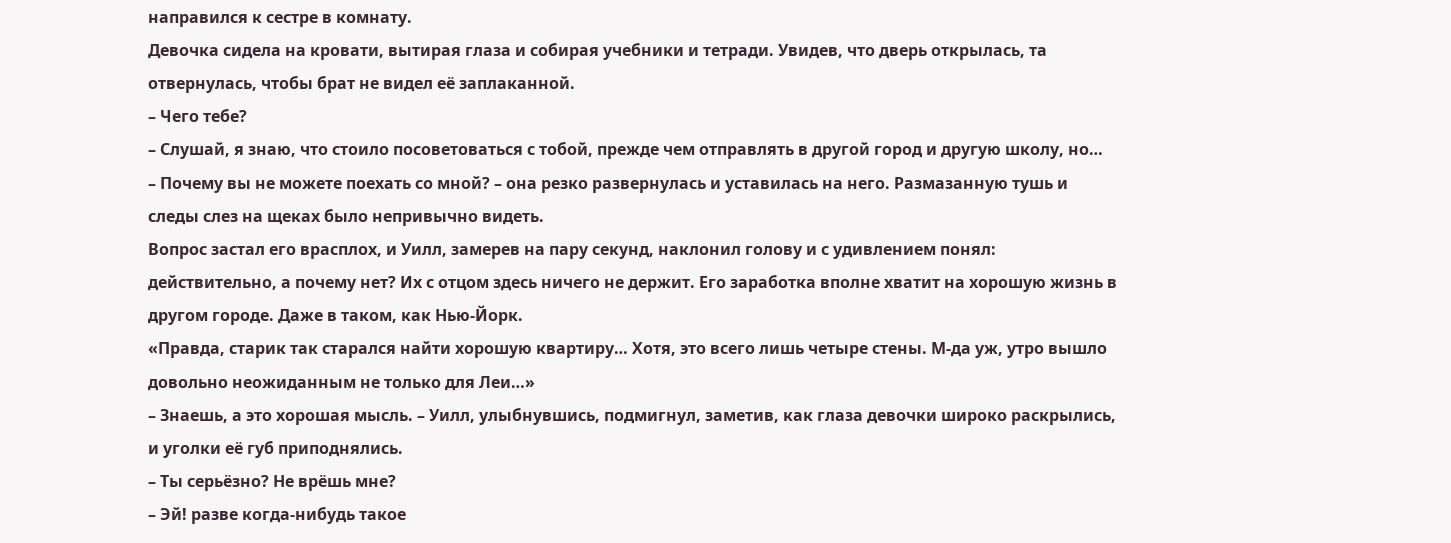направился к сестре в комнату.
Девочка сидела на кровати, вытирая глаза и собирая учебники и тетради. Увидев, что дверь открылась, та отвернулась, чтобы брат не видел её заплаканной.
– Чего тебе?
– Слушай, я знаю, что стоило посоветоваться с тобой, прежде чем отправлять в другой город и другую школу, но…
– Почему вы не можете поехать со мной? – она резко развернулась и уставилась на него. Размазанную тушь и следы слез на щеках было непривычно видеть.
Вопрос застал его врасплох, и Уилл, замерев на пару секунд, наклонил голову и с удивлением понял: действительно, а почему нет? Их с отцом здесь ничего не держит. Его заработка вполне хватит на хорошую жизнь в другом городе. Даже в таком, как Нью‑Йорк.
«Правда, старик так старался найти хорошую квартиру… Хотя, это всего лишь четыре стены. М‑да уж, утро вышло довольно неожиданным не только для Леи…»
– Знаешь, а это хорошая мысль. – Уилл, улыбнувшись, подмигнул, заметив, как глаза девочки широко раскрылись, и уголки её губ приподнялись.
– Ты серьёзно? Не врёшь мне?
– Эй! разве когда‑нибудь такое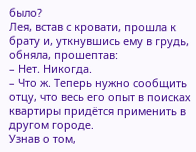было?
Лея, встав с кровати, прошла к брату и, уткнувшись ему в грудь, обняла, прошептав:
– Нет. Никогда.
– Что ж. Теперь нужно сообщить отцу, что весь его опыт в поисках квартиры придётся применить в другом городе.
Узнав о том,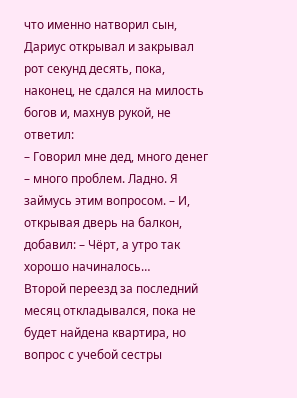что именно натворил сын, Дариус открывал и закрывал рот секунд десять, пока, наконец, не сдался на милость богов и, махнув рукой, не ответил:
– Говорил мне дед, много денег – много проблем. Ладно. Я займусь этим вопросом. – И, открывая дверь на балкон, добавил: – Чёрт, а утро так хорошо начиналось…
Второй переезд за последний месяц откладывался, пока не будет найдена квартира, но вопрос с учебой сестры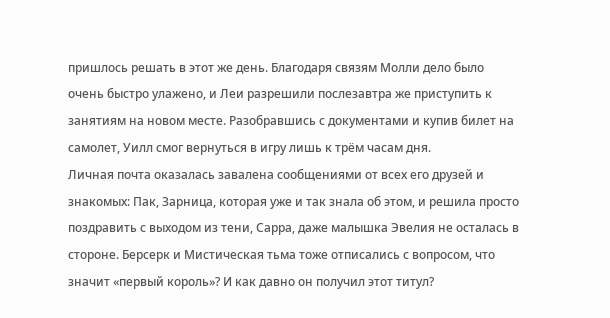пришлось решать в этот же день. Благодаря связям Молли дело было очень быстро улажено, и Леи разрешили послезавтра же приступить к занятиям на новом месте. Разобравшись с документами и купив билет на самолет, Уилл смог вернуться в игру лишь к трём часам дня.
Личная почта оказалась завалена сообщениями от всех его друзей и знакомых: Пак, Зарница, которая уже и так знала об этом, и решила просто поздравить с выходом из тени, Сарра, даже малышка Эвелия не осталась в стороне. Берсерк и Мистическая тьма тоже отписались с вопросом, что значит «первый король»? И как давно он получил этот титул?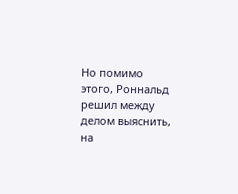Но помимо этого, Роннальд решил между делом выяснить, на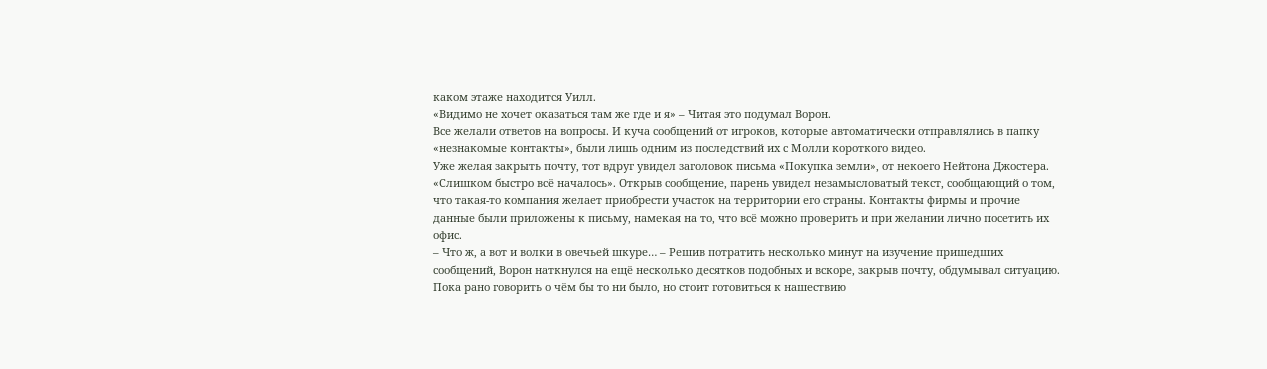каком этаже находится Уилл.
«Видимо не хочет оказаться там же где и я» – Читая это подумал Ворон.
Все желали ответов на вопросы. И куча сообщений от игроков, которые автоматически отправлялись в папку «незнакомые контакты», были лишь одним из последствий их с Молли короткого видео.
Уже желая закрыть почту, тот вдруг увидел заголовок письма «Покупка земли», от некоего Нейтона Джостера.
«Слишком быстро всё началось». Открыв сообщение, парень увидел незамысловатый текст, сообщающий о том, что такая‑то компания желает приобрести участок на территории его страны. Контакты фирмы и прочие данные были приложены к письму, намекая на то, что всё можно проверить и при желании лично посетить их офис.
– Что ж, а вот и волки в овечьей шкуре… – Решив потратить несколько минут на изучение пришедших сообщений, Ворон наткнулся на ещё несколько десятков подобных и вскоре, закрыв почту, обдумывал ситуацию. Пока рано говорить о чём бы то ни было, но стоит готовиться к нашествию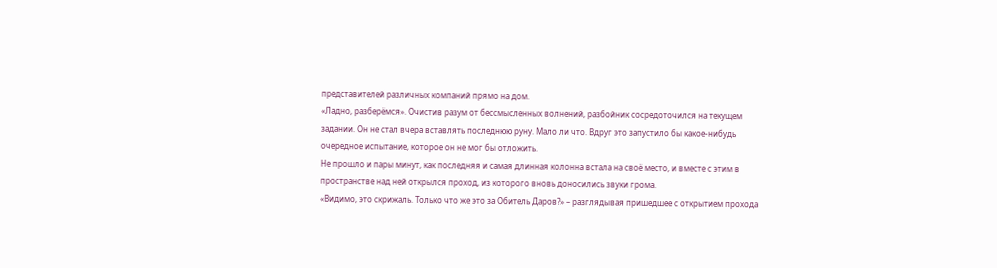представителей различных компаний прямо на дом.
«Ладно, разберёмся». Очистив разум от бессмысленных волнений, разбойник сосредоточился на текущем задании. Он не стал вчера вставлять последнюю руну. Мало ли что. Вдруг это запустило бы какое‑нибудь очередное испытание, которое он не мог бы отложить.
Не прошло и пары минут, как последняя и самая длинная колонна встала на своё место, и вместе с этим в пространстве над ней открылся проход, из которого вновь доносились звуки грома.
«Видимо, это скрижаль. Только что же это за Обитель Даров?» – разглядывая пришедшее с открытием прохода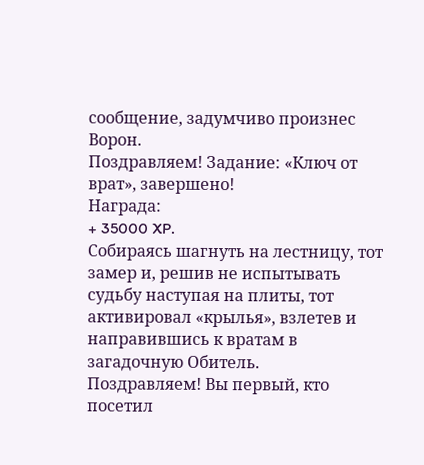сообщение, задумчиво произнес Ворон.
Поздравляем! Задание: «Ключ от врат», завершено!
Награда:
+ 35000 XP.
Собираясь шагнуть на лестницу, тот замер и, решив не испытывать судьбу наступая на плиты, тот активировал «крылья», взлетев и направившись к вратам в загадочную Обитель.
Поздравляем! Вы первый, кто посетил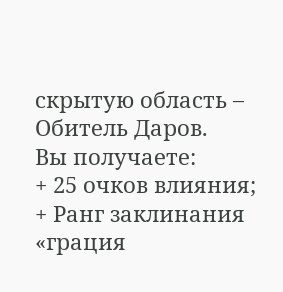скрытую область – Обитель Даров.
Вы получаете:
+ 25 очков влияния;
+ Ранг заклинания «грация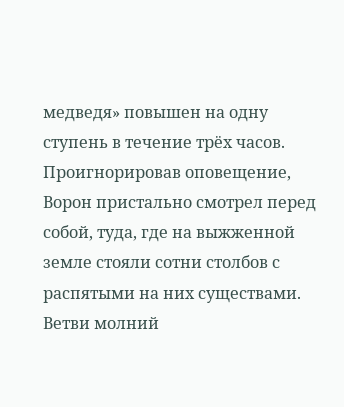медведя» повышен на одну ступень в течение трёх часов.
Проигнорировав оповещение, Ворон пристально смотрел перед собой, туда, где на выжженной земле стояли сотни столбов с распятыми на них существами. Ветви молний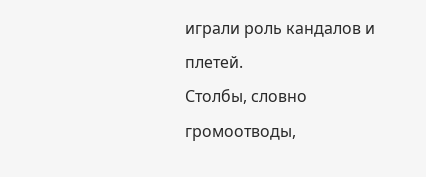играли роль кандалов и плетей.
Столбы, словно громоотводы,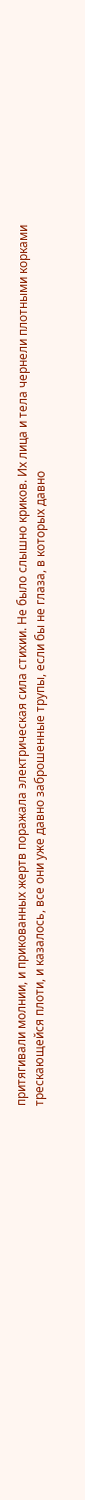притягивали молнии, и прикованных жертв поражала электрическая сила стихии. Не было слышно криков. Их лица и тела чернели плотными корками трескающейся плоти, и казалось, все они уже давно заброшенные трупы, если бы не глаза, в которых давно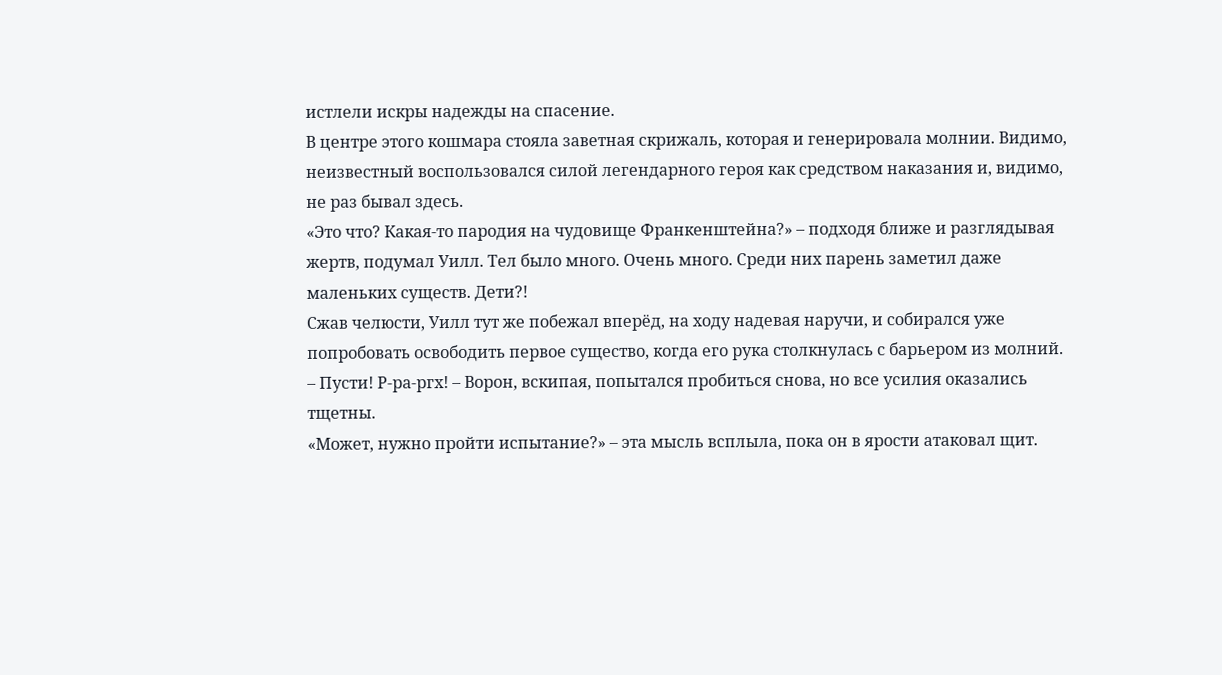истлели искры надежды на спасение.
В центре этого кошмара стояла заветная скрижаль, которая и генерировала молнии. Видимо, неизвестный воспользовался силой легендарного героя как средством наказания и, видимо, не раз бывал здесь.
«Это что? Какая‑то пародия на чудовище Франкенштейна?» – подходя ближе и разглядывая жертв, подумал Уилл. Тел было много. Очень много. Среди них парень заметил даже маленьких существ. Дети?!
Сжав челюсти, Уилл тут же побежал вперёд, на ходу надевая наручи, и собирался уже попробовать освободить первое существо, когда его рука столкнулась с барьером из молний.
– Пусти! Р‑ра‑ргх! – Ворон, вскипая, попытался пробиться снова, но все усилия оказались тщетны.
«Может, нужно пройти испытание?» – эта мысль всплыла, пока он в ярости атаковал щит.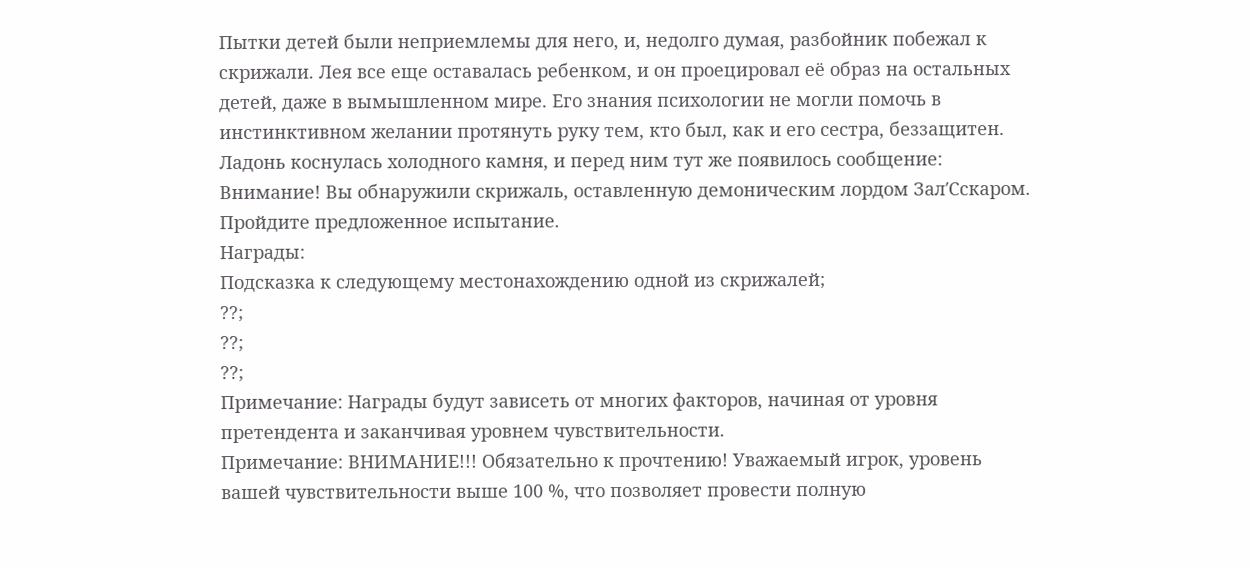Пытки детей были неприемлемы для него, и, недолго думая, разбойник побежал к скрижали. Лея все еще оставалась ребенком, и он проецировал её образ на остальных детей, даже в вымышленном мире. Его знания психологии не могли помочь в инстинктивном желании протянуть руку тем, кто был, как и его сестра, беззащитен. Ладонь коснулась холодного камня, и перед ним тут же появилось сообщение:
Внимание! Вы обнаружили скрижаль, оставленную демоническим лордом Зал′Сскаром. Пройдите предложенное испытание.
Награды:
Подсказка к следующему местонахождению одной из скрижалей;
??;
??;
??;
Примечание: Награды будут зависеть от многих факторов, начиная от уровня претендента и заканчивая уровнем чувствительности.
Примечание: ВНИМАНИЕ!!! Обязательно к прочтению! Уважаемый игрок, уровень вашей чувствительности выше 100 %, что позволяет провести полную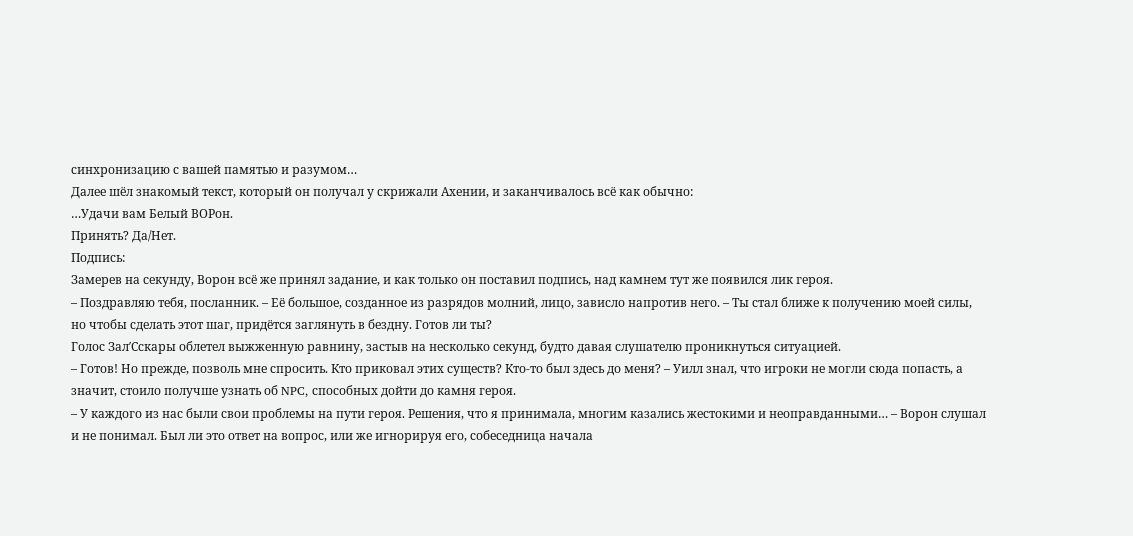синхронизацию с вашей памятью и разумом…
Далее шёл знакомый текст, который он получал у скрижали Ахении, и заканчивалось всё как обычно:
…Удачи вам Белый ВОРон.
Принять? Да/Нет.
Подпись:
Замерев на секунду, Ворон всё же принял задание, и как только он поставил подпись, над камнем тут же появился лик героя.
– Поздравляю тебя, посланник. – Её большое, созданное из разрядов молний, лицо, зависло напротив него. – Ты стал ближе к получению моей силы, но чтобы сделать этот шаг, придётся заглянуть в бездну. Готов ли ты?
Голос Зал′Сскары облетел выжженную равнину, застыв на несколько секунд, будто давая слушателю проникнуться ситуацией.
– Готов! Но прежде, позволь мне спросить. Кто приковал этих существ? Кто‑то был здесь до меня? – Уилл знал, что игроки не могли сюда попасть, а значит, стоило получше узнать об NPC, способных дойти до камня героя.
– У каждого из нас были свои проблемы на пути героя. Решения, что я принимала, многим казались жестокими и неоправданными… – Ворон слушал и не понимал. Был ли это ответ на вопрос, или же игнорируя его, собеседница начала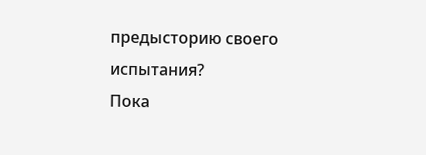предысторию своего испытания?
Пока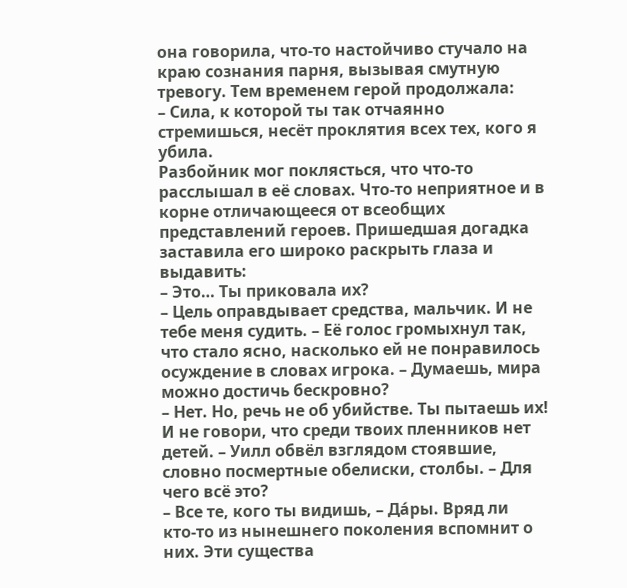она говорила, что‑то настойчиво стучало на краю сознания парня, вызывая смутную тревогу. Тем временем герой продолжала:
– Сила, к которой ты так отчаянно стремишься, несёт проклятия всех тех, кого я убила.
Разбойник мог поклясться, что что‑то расслышал в её словах. Что‑то неприятное и в корне отличающееся от всеобщих представлений героев. Пришедшая догадка заставила его широко раскрыть глаза и выдавить:
– Это… Ты приковала их?
– Цель оправдывает средства, мальчик. И не тебе меня судить. – Её голос громыхнул так, что стало ясно, насколько ей не понравилось осуждение в словах игрока. – Думаешь, мира можно достичь бескровно?
– Нет. Но, речь не об убийстве. Ты пытаешь их! И не говори, что среди твоих пленников нет детей. – Уилл обвёл взглядом стоявшие, словно посмертные обелиски, столбы. – Для чего всё это?
– Все те, кого ты видишь, – Да́ры. Вряд ли кто‑то из нынешнего поколения вспомнит о них. Эти существа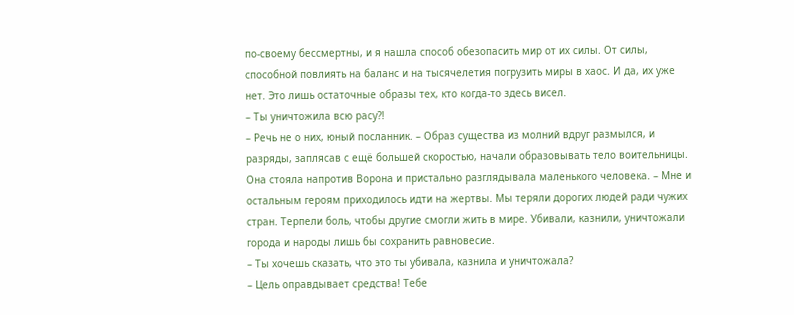по‑своему бессмертны, и я нашла способ обезопасить мир от их силы. От силы, способной повлиять на баланс и на тысячелетия погрузить миры в хаос. И да, их уже нет. Это лишь остаточные образы тех, кто когда‑то здесь висел.
– Ты уничтожила всю расу?!
– Речь не о них, юный посланник. – Образ существа из молний вдруг размылся, и разряды, заплясав с ещё большей скоростью, начали образовывать тело воительницы. Она стояла напротив Ворона и пристально разглядывала маленького человека. – Мне и остальным героям приходилось идти на жертвы. Мы теряли дорогих людей ради чужих стран. Терпели боль, чтобы другие смогли жить в мире. Убивали, казнили, уничтожали города и народы лишь бы сохранить равновесие.
– Ты хочешь сказать, что это ты убивала, казнила и уничтожала?
– Цель оправдывает средства! Тебе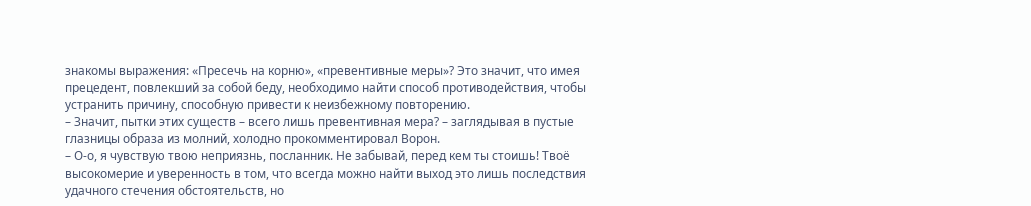знакомы выражения: «Пресечь на корню», «превентивные меры»? Это значит, что имея прецедент, повлекший за собой беду, необходимо найти способ противодействия, чтобы устранить причину, способную привести к неизбежному повторению.
– Значит, пытки этих существ – всего лишь превентивная мера? – заглядывая в пустые глазницы образа из молний, холодно прокомментировал Ворон.
– О‑о, я чувствую твою неприязнь, посланник. Не забывай, перед кем ты стоишь! Твоё высокомерие и уверенность в том, что всегда можно найти выход это лишь последствия удачного стечения обстоятельств, но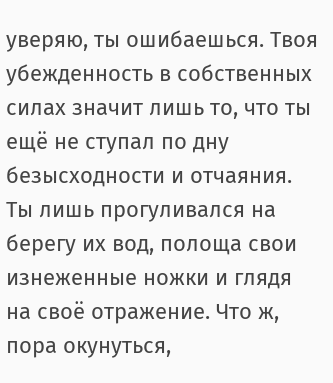уверяю, ты ошибаешься. Твоя убежденность в собственных силах значит лишь то, что ты ещё не ступал по дну безысходности и отчаяния. Ты лишь прогуливался на берегу их вод, полоща свои изнеженные ножки и глядя на своё отражение. Что ж, пора окунуться,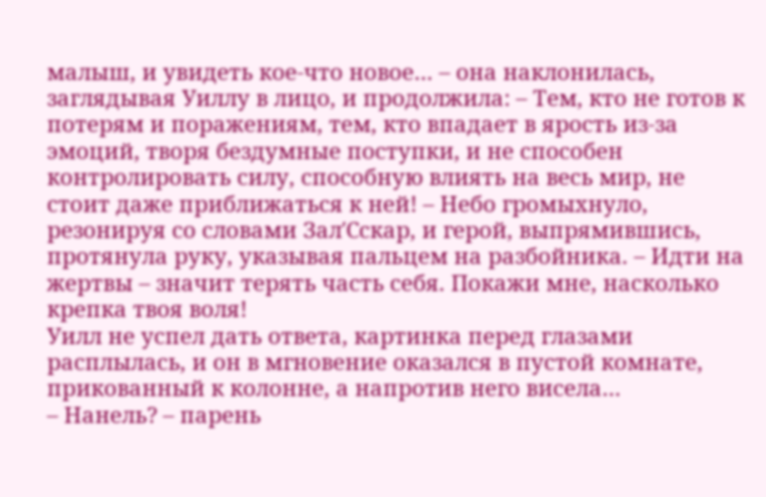малыш, и увидеть кое‑что новое… – она наклонилась, заглядывая Уиллу в лицо, и продолжила: – Тем, кто не готов к потерям и поражениям, тем, кто впадает в ярость из‑за эмоций, творя бездумные поступки, и не способен контролировать силу, способную влиять на весь мир, не стоит даже приближаться к ней! – Небо громыхнуло, резонируя со словами Зал′Сскар, и герой, выпрямившись, протянула руку, указывая пальцем на разбойника. – Идти на жертвы – значит терять часть себя. Покажи мне, насколько крепка твоя воля!
Уилл не успел дать ответа, картинка перед глазами расплылась, и он в мгновение оказался в пустой комнате, прикованный к колонне, а напротив него висела…
– Нанель? – парень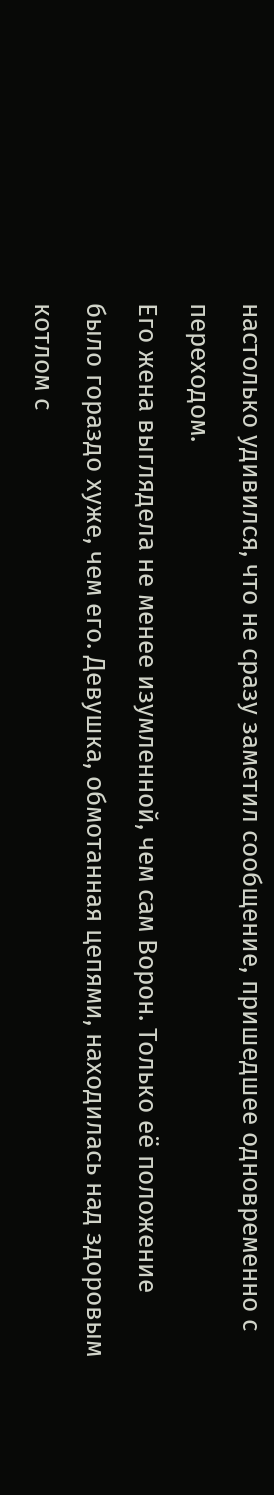настолько удивился, что не сразу заметил сообщение, пришедшее одновременно с переходом.
Его жена выглядела не менее изумленной, чем сам Ворон. Только её положение было гораздо хуже, чем его. Девушка, обмотанная цепями, находилась над здоровым котлом с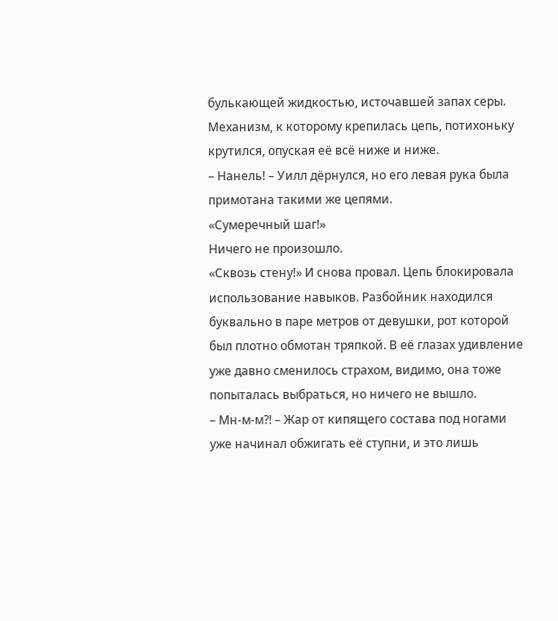булькающей жидкостью, источавшей запах серы. Механизм, к которому крепилась цепь, потихоньку крутился, опуская её всё ниже и ниже.
– Нанель! – Уилл дёрнулся, но его левая рука была примотана такими же цепями.
«Сумеречный шаг!»
Ничего не произошло.
«Сквозь стену!» И снова провал. Цепь блокировала использование навыков. Разбойник находился буквально в паре метров от девушки, рот которой был плотно обмотан тряпкой. В её глазах удивление уже давно сменилось страхом, видимо, она тоже попыталась выбраться, но ничего не вышло.
– Мн‑м‑м?! – Жар от кипящего состава под ногами уже начинал обжигать её ступни, и это лишь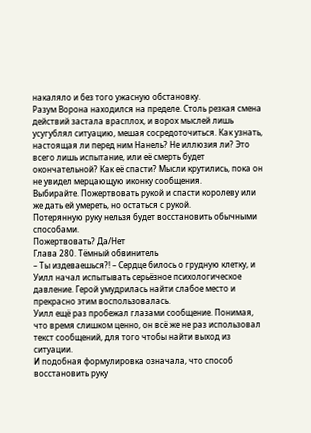накаляло и без того ужасную обстановку.
Разум Ворона находился на пределе. Столь резкая смена действий застала врасплох, и ворох мыслей лишь усугублял ситуацию, мешая сосредоточиться. Как узнать, настоящая ли перед ним Нанель? Не иллюзия ли? Это всего лишь испытание, или её смерть будет окончательной? Как её спасти? Мысли крутились, пока он не увидел мерцающую иконку сообщения.
Выбирайте. Пожертвовать рукой и спасти королеву или же дать ей умереть, но остаться с рукой.
Потерянную руку нельзя будет восстановить обычными способами.
Пожертвовать? Да/Нет
Глава 280. Тёмный обвинитель
– Ты издеваешься?! – Сердце билось о грудную клетку, и Уилл начал испытывать серьёзное психологическое давление. Герой умудрилась найти слабое место и прекрасно этим воспользовалась.
Уилл ещё раз пробежал глазами сообщение. Понимая, что время слишком ценно, он всё же не раз использовал текст сообщений, для того чтобы найти выход из ситуации.
И подобная формулировка означала, что способ восстановить руку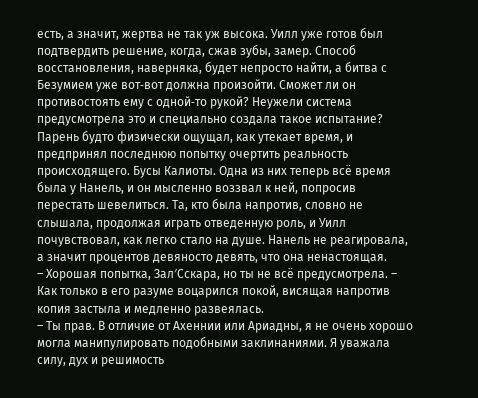есть, а значит, жертва не так уж высока. Уилл уже готов был подтвердить решение, когда, сжав зубы, замер. Способ восстановления, наверняка, будет непросто найти, а битва с Безумием уже вот‑вот должна произойти. Сможет ли он противостоять ему с одной‑то рукой? Неужели система предусмотрела это и специально создала такое испытание?
Парень будто физически ощущал, как утекает время, и предпринял последнюю попытку очертить реальность происходящего. Бусы Калиоты. Одна из них теперь всё время была у Нанель, и он мысленно воззвал к ней, попросив перестать шевелиться. Та, кто была напротив, словно не слышала, продолжая играть отведенную роль, и Уилл почувствовал, как легко стало на душе. Нанель не реагировала, а значит процентов девяносто девять, что она ненастоящая.
– Хорошая попытка, Зал′Сскара, но ты не всё предусмотрела. – Как только в его разуме воцарился покой, висящая напротив копия застыла и медленно развеялась.
– Ты прав. В отличие от Ахеннии или Ариадны, я не очень хорошо могла манипулировать подобными заклинаниями. Я уважала силу, дух и решимость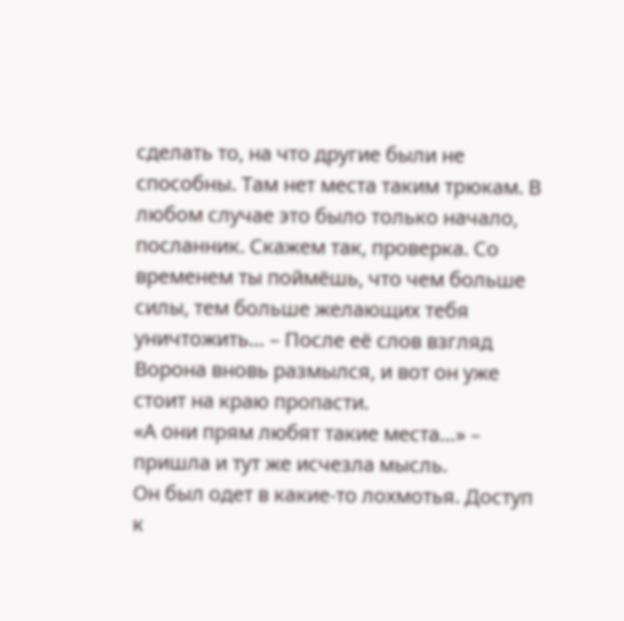сделать то, на что другие были не способны. Там нет места таким трюкам. В любом случае это было только начало, посланник. Скажем так, проверка. Со временем ты поймёшь, что чем больше силы, тем больше желающих тебя уничтожить… – После её слов взгляд Ворона вновь размылся, и вот он уже стоит на краю пропасти.
«А они прям любят такие места…» – пришла и тут же исчезла мысль.
Он был одет в какие‑то лохмотья. Доступ к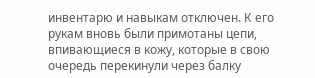инвентарю и навыкам отключен. К его рукам вновь были примотаны цепи, впивающиеся в кожу, которые в свою очередь перекинули через балку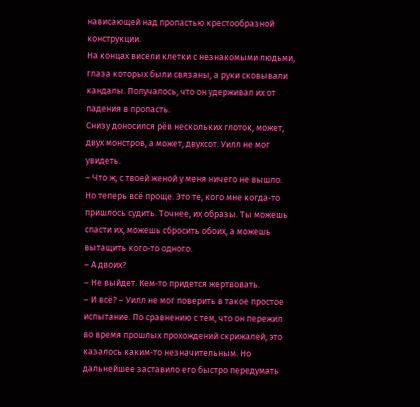нависающей над пропастью крестообразной конструкции.
На концах висели клетки с незнакомыми людьми, глаза которых были связаны, а руки сковывали кандалы. Получалось, что он удерживал их от падения в пропасть.
Снизу доносился рёв нескольких глоток, может, двух монстров, а может, двухсот. Уилл не мог увидеть.
– Что ж, с твоей женой у меня ничего не вышло. Но теперь всё проще. Это те, кого мне когда‑то пришлось судить. Точнее, их образы. Ты можешь спасти их, можешь сбросить обоих, а можешь вытащить кого‑то одного.
– А двоих?
– Не выйдет. Кем‑то придется жертвовать.
– И всё? – Уилл не мог поверить в такое простое испытание. По сравнению с тем, что он пережил во время прошлых прохождений скрижалей, это казалось каким‑то незначительным. Но дальнейшее заставило его быстро передумать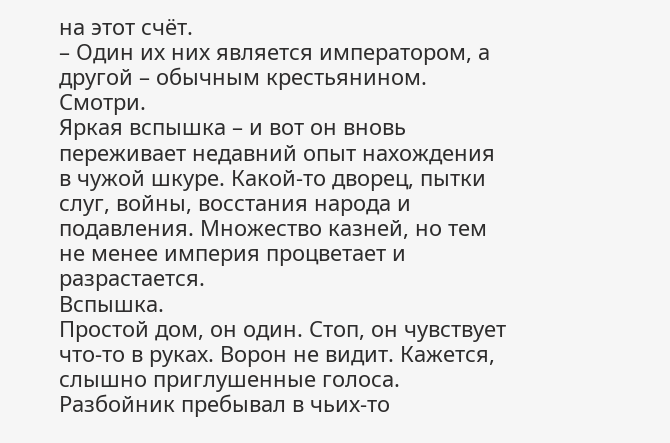на этот счёт.
– Один их них является императором, а другой – обычным крестьянином. Смотри.
Яркая вспышка – и вот он вновь переживает недавний опыт нахождения в чужой шкуре. Какой‑то дворец, пытки слуг, войны, восстания народа и подавления. Множество казней, но тем не менее империя процветает и разрастается.
Вспышка.
Простой дом, он один. Стоп, он чувствует что‑то в руках. Ворон не видит. Кажется, слышно приглушенные голоса. Разбойник пребывал в чьих‑то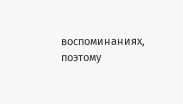воспоминаниях, поэтому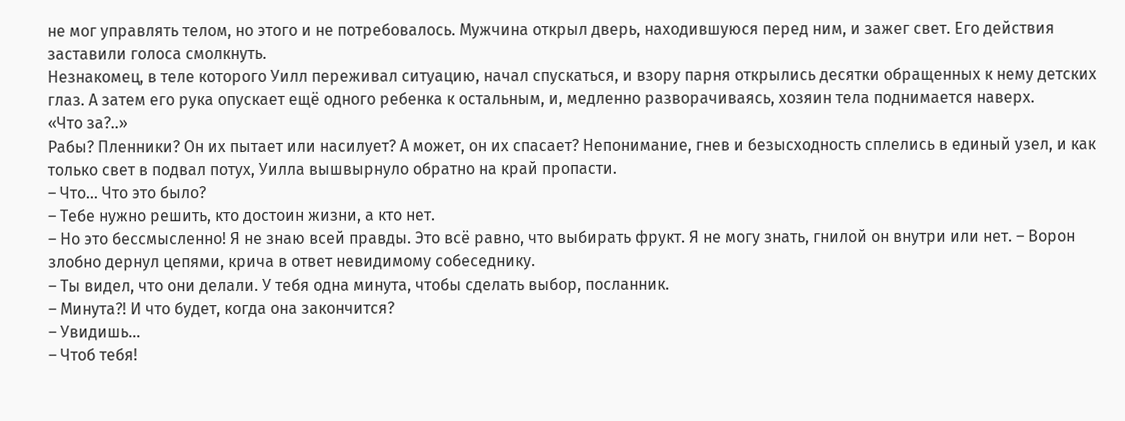не мог управлять телом, но этого и не потребовалось. Мужчина открыл дверь, находившуюся перед ним, и зажег свет. Его действия заставили голоса смолкнуть.
Незнакомец, в теле которого Уилл переживал ситуацию, начал спускаться, и взору парня открылись десятки обращенных к нему детских глаз. А затем его рука опускает ещё одного ребенка к остальным, и, медленно разворачиваясь, хозяин тела поднимается наверх.
«Что за?..»
Рабы? Пленники? Он их пытает или насилует? А может, он их спасает? Непонимание, гнев и безысходность сплелись в единый узел, и как только свет в подвал потух, Уилла вышвырнуло обратно на край пропасти.
– Что… Что это было?
– Тебе нужно решить, кто достоин жизни, а кто нет.
– Но это бессмысленно! Я не знаю всей правды. Это всё равно, что выбирать фрукт. Я не могу знать, гнилой он внутри или нет. – Ворон злобно дернул цепями, крича в ответ невидимому собеседнику.
– Ты видел, что они делали. У тебя одна минута, чтобы сделать выбор, посланник.
– Минута?! И что будет, когда она закончится?
– Увидишь…
– Чтоб тебя!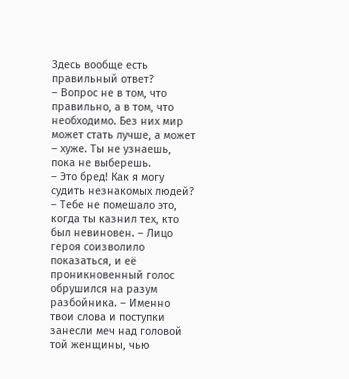Здесь вообще есть правильный ответ?
– Вопрос не в том, что правильно, а в том, что необходимо. Без них мир может стать лучше, а может – хуже. Ты не узнаешь, пока не выберешь.
– Это бред! Как я могу судить незнакомых людей?
– Тебе не помешало это, когда ты казнил тех, кто был невиновен. – Лицо героя соизволило показаться, и её проникновенный голос обрушился на разум разбойника. – Именно твои слова и поступки занесли меч над головой той женщины, чью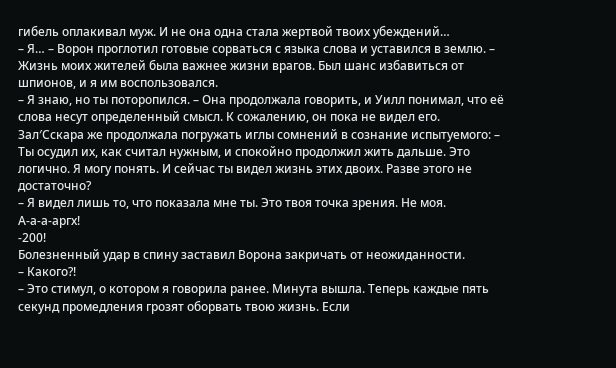гибель оплакивал муж. И не она одна стала жертвой твоих убеждений…
– Я… – Ворон проглотил готовые сорваться с языка слова и уставился в землю. – Жизнь моих жителей была важнее жизни врагов. Был шанс избавиться от шпионов, и я им воспользовался.
– Я знаю, но ты поторопился. – Она продолжала говорить, и Уилл понимал, что её слова несут определенный смысл. К сожалению, он пока не видел его. Зал′Сскара же продолжала погружать иглы сомнений в сознание испытуемого: – Ты осудил их, как считал нужным, и спокойно продолжил жить дальше. Это логично. Я могу понять. И сейчас ты видел жизнь этих двоих. Разве этого не достаточно?
– Я видел лишь то, что показала мне ты. Это твоя точка зрения. Не моя. А‑а‑а‑аргх!
‑200!
Болезненный удар в спину заставил Ворона закричать от неожиданности.
– Какого?!
– Это стимул, о котором я говорила ранее. Минута вышла. Теперь каждые пять секунд промедления грозят оборвать твою жизнь. Если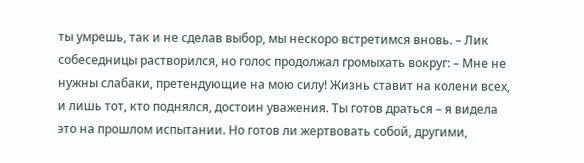ты умрешь, так и не сделав выбор, мы нескоро встретимся вновь. – Лик собеседницы растворился, но голос продолжал громыхать вокруг: – Мне не нужны слабаки, претендующие на мою силу! Жизнь ставит на колени всех, и лишь тот, кто поднялся, достоин уважения. Ты готов драться – я видела это на прошлом испытании. Но готов ли жертвовать собой, другими,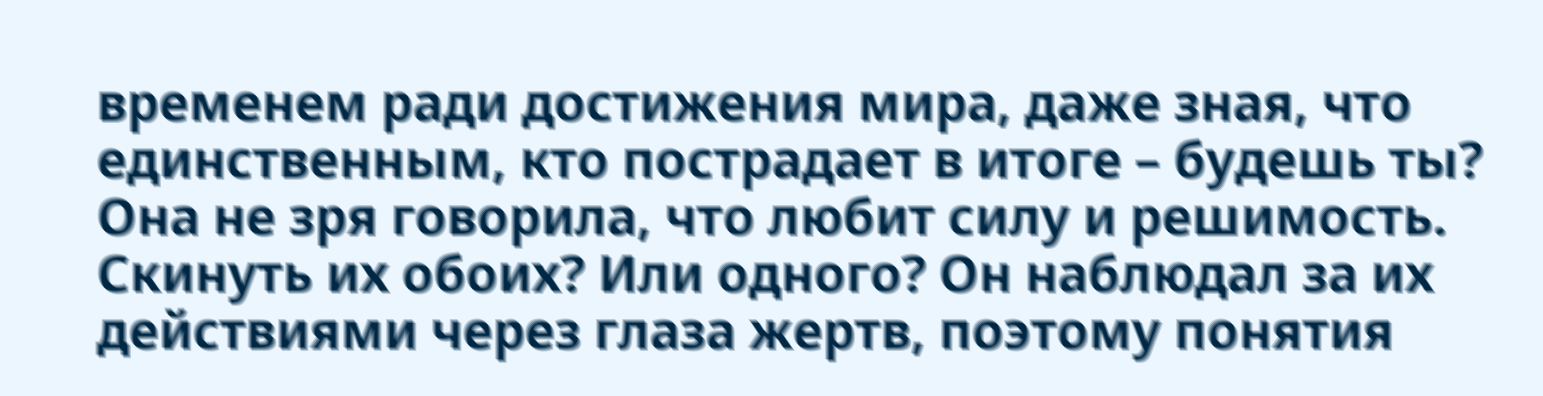временем ради достижения мира, даже зная, что единственным, кто пострадает в итоге – будешь ты?
Она не зря говорила, что любит силу и решимость. Скинуть их обоих? Или одного? Он наблюдал за их действиями через глаза жертв, поэтому понятия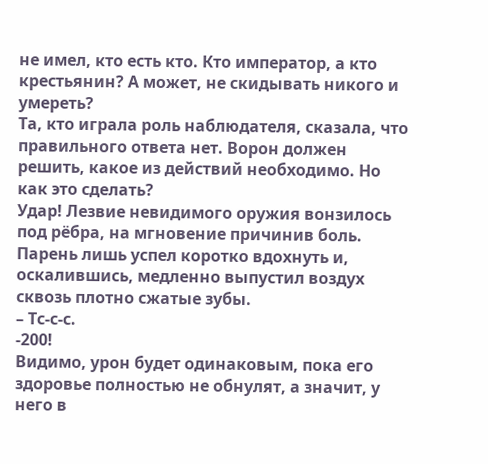не имел, кто есть кто. Кто император, а кто крестьянин? А может, не скидывать никого и умереть?
Та, кто играла роль наблюдателя, сказала, что правильного ответа нет. Ворон должен решить, какое из действий необходимо. Но как это сделать?
Удар! Лезвие невидимого оружия вонзилось под рёбра, на мгновение причинив боль. Парень лишь успел коротко вдохнуть и, оскалившись, медленно выпустил воздух сквозь плотно сжатые зубы.
– Тс‑с‑с.
‑200!
Видимо, урон будет одинаковым, пока его здоровье полностью не обнулят, а значит, у него в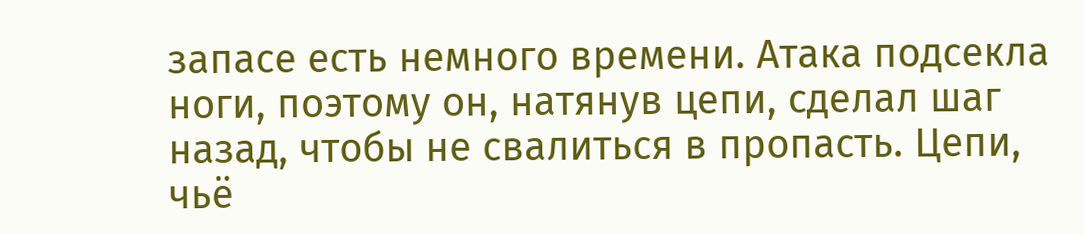запасе есть немного времени. Атака подсекла ноги, поэтому он, натянув цепи, сделал шаг назад, чтобы не свалиться в пропасть. Цепи, чьё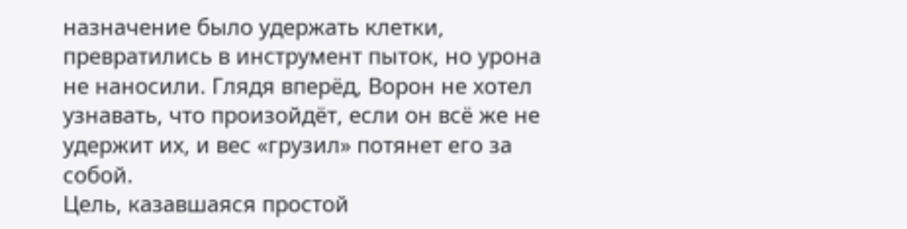назначение было удержать клетки, превратились в инструмент пыток, но урона не наносили. Глядя вперёд, Ворон не хотел узнавать, что произойдёт, если он всё же не удержит их, и вес «грузил» потянет его за собой.
Цель, казавшаяся простой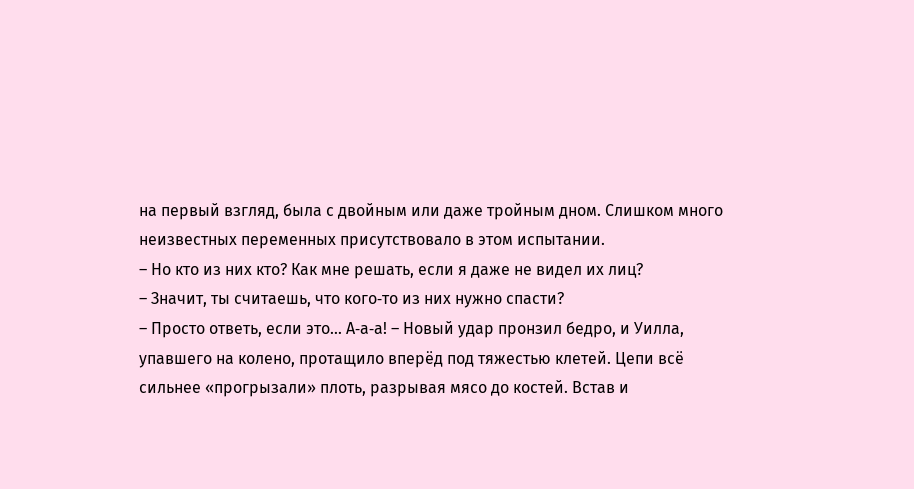на первый взгляд, была с двойным или даже тройным дном. Слишком много неизвестных переменных присутствовало в этом испытании.
– Но кто из них кто? Как мне решать, если я даже не видел их лиц?
– Значит, ты считаешь, что кого‑то из них нужно спасти?
– Просто ответь, если это… А‑а‑а! – Новый удар пронзил бедро, и Уилла, упавшего на колено, протащило вперёд под тяжестью клетей. Цепи всё сильнее «прогрызали» плоть, разрывая мясо до костей. Встав и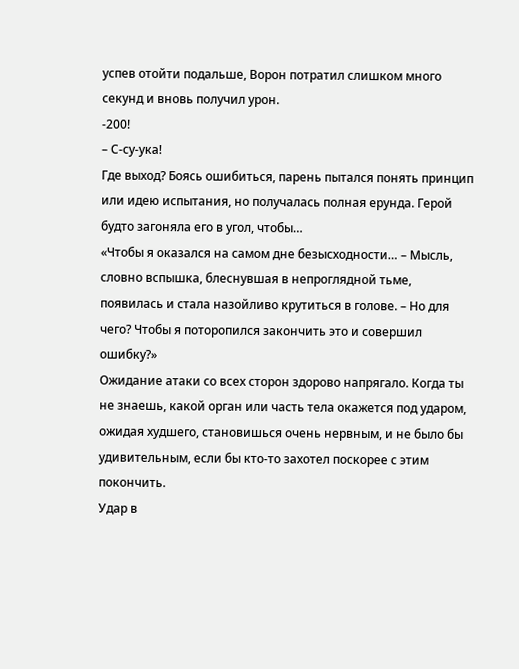успев отойти подальше, Ворон потратил слишком много секунд и вновь получил урон.
‑200!
– С‑су‑ука!
Где выход? Боясь ошибиться, парень пытался понять принцип или идею испытания, но получалась полная ерунда. Герой будто загоняла его в угол, чтобы…
«Чтобы я оказался на самом дне безысходности… – Мысль, словно вспышка, блеснувшая в непроглядной тьме, появилась и стала назойливо крутиться в голове. – Но для чего? Чтобы я поторопился закончить это и совершил ошибку?»
Ожидание атаки со всех сторон здорово напрягало. Когда ты не знаешь, какой орган или часть тела окажется под ударом, ожидая худшего, становишься очень нервным, и не было бы удивительным, если бы кто‑то захотел поскорее с этим покончить.
Удар в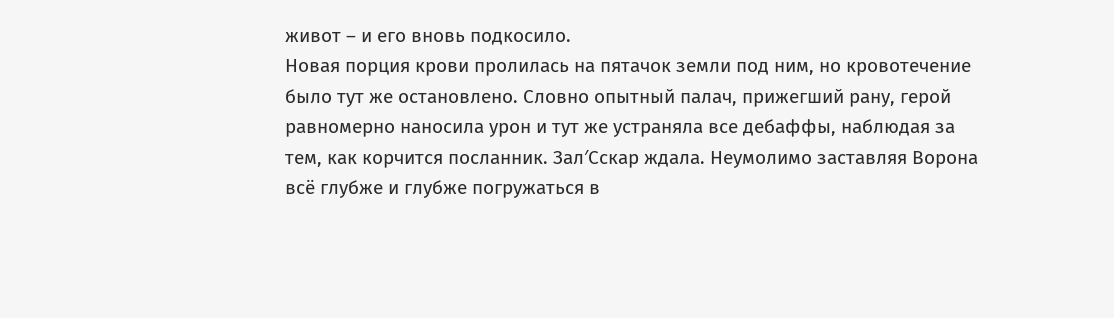живот – и его вновь подкосило.
Новая порция крови пролилась на пятачок земли под ним, но кровотечение было тут же остановлено. Словно опытный палач, прижегший рану, герой равномерно наносила урон и тут же устраняла все дебаффы, наблюдая за тем, как корчится посланник. Зал′Сскар ждала. Неумолимо заставляя Ворона всё глубже и глубже погружаться в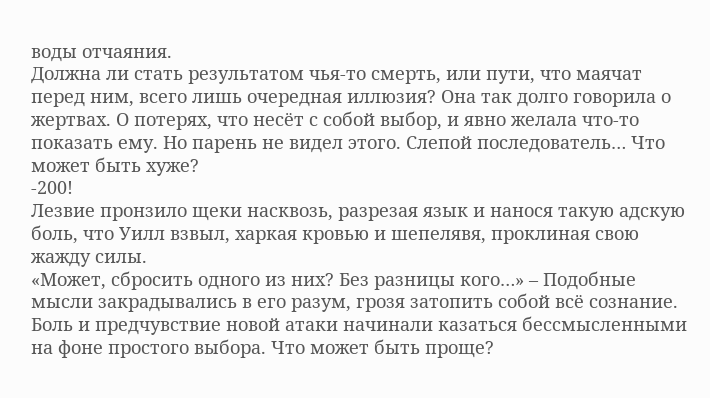воды отчаяния.
Должна ли стать результатом чья‑то смерть, или пути, что маячат перед ним, всего лишь очередная иллюзия? Она так долго говорила о жертвах. О потерях, что несёт с собой выбор, и явно желала что‑то показать ему. Но парень не видел этого. Слепой последователь… Что может быть хуже?
‑200!
Лезвие пронзило щеки насквозь, разрезая язык и нанося такую адскую боль, что Уилл взвыл, харкая кровью и шепелявя, проклиная свою жажду силы.
«Может, сбросить одного из них? Без разницы кого…» – Подобные мысли закрадывались в его разум, грозя затопить собой всё сознание. Боль и предчувствие новой атаки начинали казаться бессмысленными на фоне простого выбора. Что может быть проще?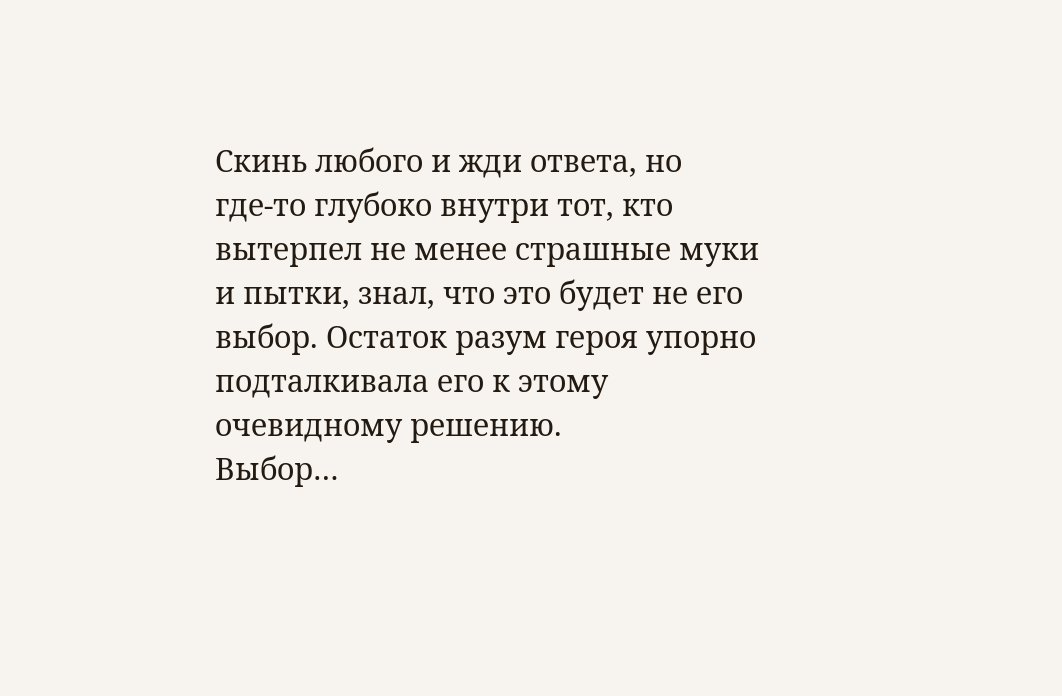Скинь любого и жди ответа, но где‑то глубоко внутри тот, кто вытерпел не менее страшные муки и пытки, знал, что это будет не его выбор. Остаток разум героя упорно подталкивала его к этому очевидному решению.
Выбор…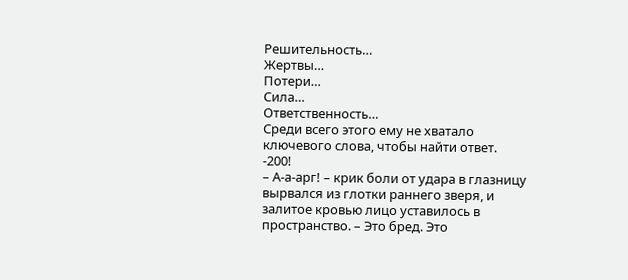Решительность…
Жертвы…
Потери…
Сила…
Ответственность…
Среди всего этого ему не хватало ключевого слова, чтобы найти ответ.
‑200!
– А‑а‑арг! – крик боли от удара в глазницу вырвался из глотки раннего зверя, и залитое кровью лицо уставилось в пространство. – Это бред. Это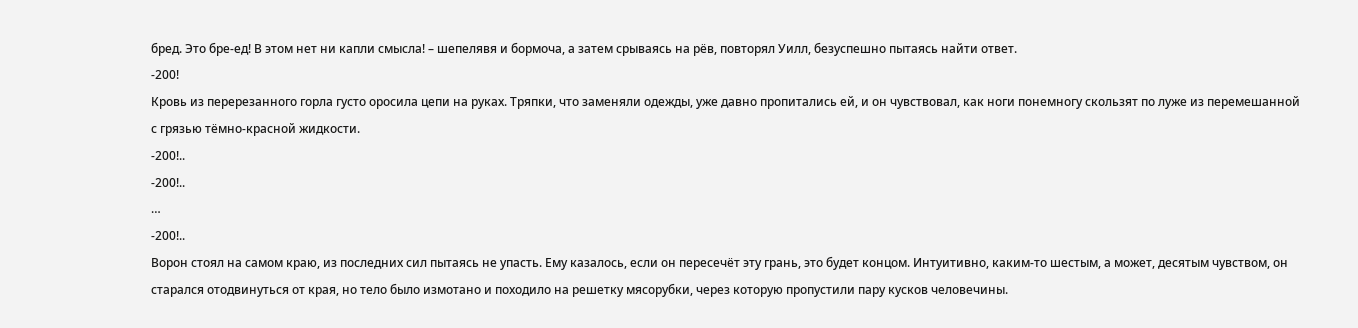бред. Это бре‑ед! В этом нет ни капли смысла! – шепелявя и бормоча, а затем срываясь на рёв, повторял Уилл, безуспешно пытаясь найти ответ.
‑200!
Кровь из перерезанного горла густо оросила цепи на руках. Тряпки, что заменяли одежды, уже давно пропитались ей, и он чувствовал, как ноги понемногу скользят по луже из перемешанной с грязью тёмно‑красной жидкости.
‑200!..
‑200!..
…
‑200!..
Ворон стоял на самом краю, из последних сил пытаясь не упасть. Ему казалось, если он пересечёт эту грань, это будет концом. Интуитивно, каким‑то шестым, а может, десятым чувством, он старался отодвинуться от края, но тело было измотано и походило на решетку мясорубки, через которую пропустили пару кусков человечины.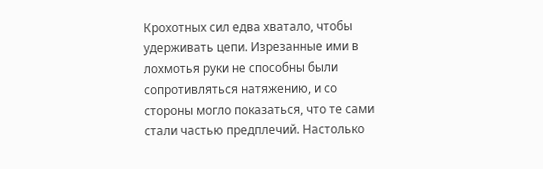Крохотных сил едва хватало, чтобы удерживать цепи. Изрезанные ими в лохмотья руки не способны были сопротивляться натяжению, и со стороны могло показаться, что те сами стали частью предплечий. Настолько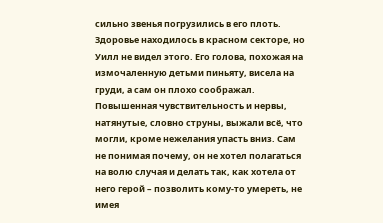сильно звенья погрузились в его плоть.
Здоровье находилось в красном секторе, но Уилл не видел этого. Его голова, похожая на измочаленную детьми пиньяту, висела на груди, а сам он плохо соображал. Повышенная чувствительность и нервы, натянутые, словно струны, выжали всё, что могли, кроме нежелания упасть вниз. Сам не понимая почему, он не хотел полагаться на волю случая и делать так, как хотела от него герой – позволить кому‑то умереть, не имея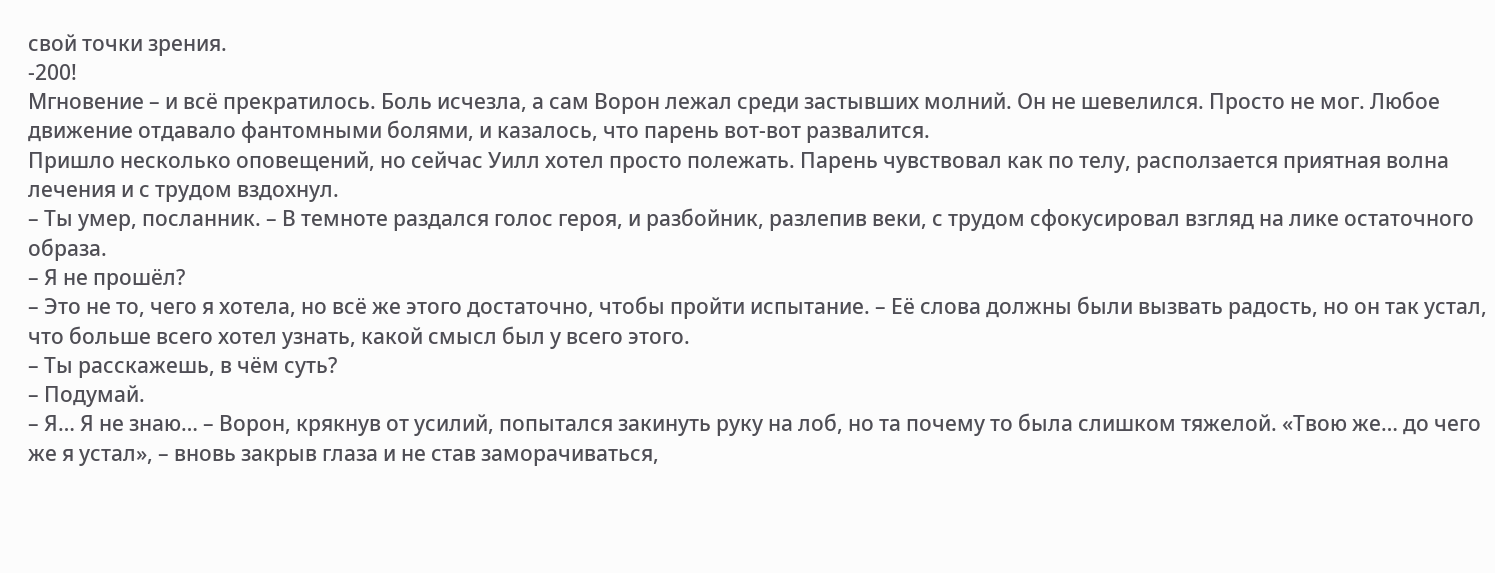свой точки зрения.
‑200!
Мгновение – и всё прекратилось. Боль исчезла, а сам Ворон лежал среди застывших молний. Он не шевелился. Просто не мог. Любое движение отдавало фантомными болями, и казалось, что парень вот‑вот развалится.
Пришло несколько оповещений, но сейчас Уилл хотел просто полежать. Парень чувствовал как по телу, расползается приятная волна лечения и с трудом вздохнул.
– Ты умер, посланник. – В темноте раздался голос героя, и разбойник, разлепив веки, с трудом сфокусировал взгляд на лике остаточного образа.
– Я не прошёл?
– Это не то, чего я хотела, но всё же этого достаточно, чтобы пройти испытание. – Её слова должны были вызвать радость, но он так устал, что больше всего хотел узнать, какой смысл был у всего этого.
– Ты расскажешь, в чём суть?
– Подумай.
– Я… Я не знаю… – Ворон, крякнув от усилий, попытался закинуть руку на лоб, но та почему то была слишком тяжелой. «Твою же… до чего же я устал», – вновь закрыв глаза и не став заморачиваться,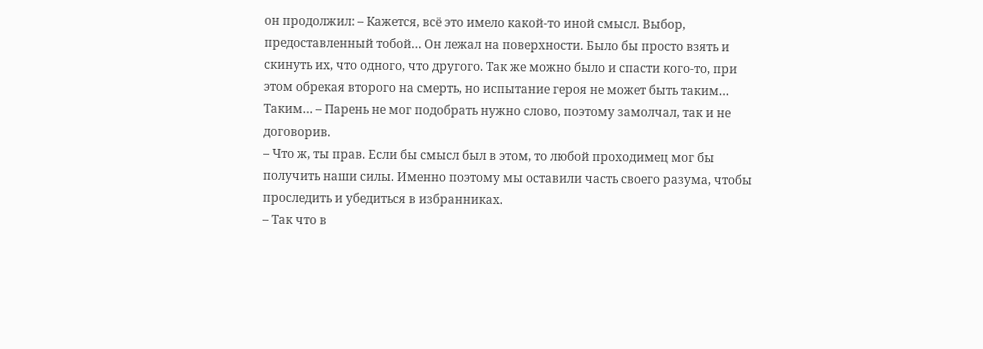он продолжил: – Кажется, всё это имело какой‑то иной смысл. Выбор, предоставленный тобой… Он лежал на поверхности. Было бы просто взять и скинуть их, что одного, что другого. Так же можно было и спасти кого‑то, при этом обрекая второго на смерть, но испытание героя не может быть таким… Таким… – Парень не мог подобрать нужно слово, поэтому замолчал, так и не договорив.
– Что ж, ты прав. Если бы смысл был в этом, то любой проходимец мог бы получить наши силы. Именно поэтому мы оставили часть своего разума, чтобы проследить и убедиться в избранниках.
– Так что в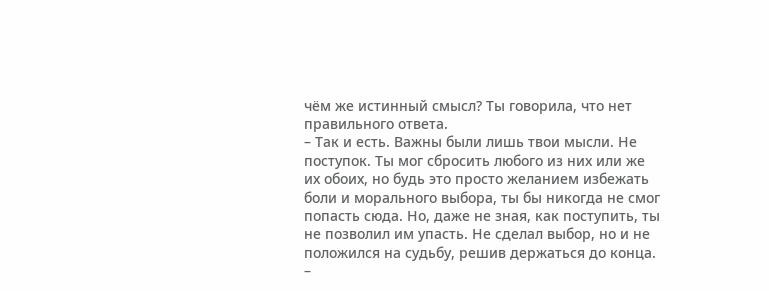чём же истинный смысл? Ты говорила, что нет правильного ответа.
– Так и есть. Важны были лишь твои мысли. Не поступок. Ты мог сбросить любого из них или же их обоих, но будь это просто желанием избежать боли и морального выбора, ты бы никогда не смог попасть сюда. Но, даже не зная, как поступить, ты не позволил им упасть. Не сделал выбор, но и не положился на судьбу, решив держаться до конца.
–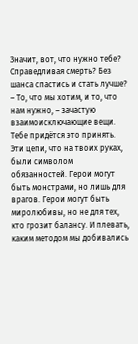Значит, вот, что нужно тебе? Справедливая смерть? Без шанса спастись и стать лучше?
– То, что мы хотим, и то, что нам нужно, – зачастую взаимоисключающие вещи. Тебе придётся это принять. Эти цепи, что на твоих руках, были символом обязанностей. Герои могут быть монстрами, но лишь для врагов. Герои могут быть миролюбивы, но не для тех, кто грозит балансу. И плевать, каким методом мы добивались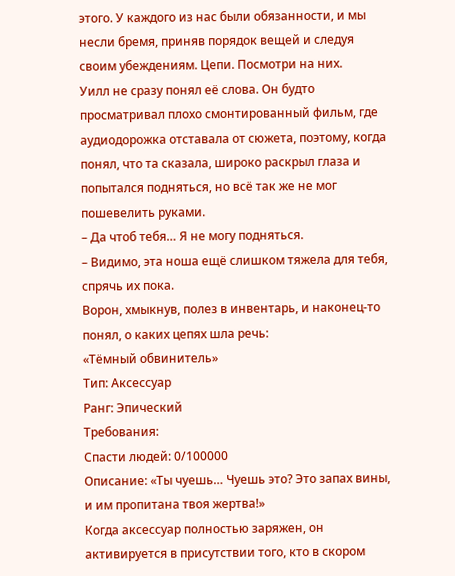этого. У каждого из нас были обязанности, и мы несли бремя, приняв порядок вещей и следуя своим убеждениям. Цепи. Посмотри на них.
Уилл не сразу понял её слова. Он будто просматривал плохо смонтированный фильм, где аудиодорожка отставала от сюжета, поэтому, когда понял, что та сказала, широко раскрыл глаза и попытался подняться, но всё так же не мог пошевелить руками.
– Да чтоб тебя… Я не могу подняться.
– Видимо, эта ноша ещё слишком тяжела для тебя, спрячь их пока.
Ворон, хмыкнув, полез в инвентарь, и наконец‑то понял, о каких цепях шла речь:
«Тёмный обвинитель»
Тип: Аксессуар
Ранг: Эпический
Требования:
Спасти людей: 0/100000
Описание: «Ты чуешь… Чуешь это? Это запах вины, и им пропитана твоя жертва!»
Когда аксессуар полностью заряжен, он активируется в присутствии того, кто в скором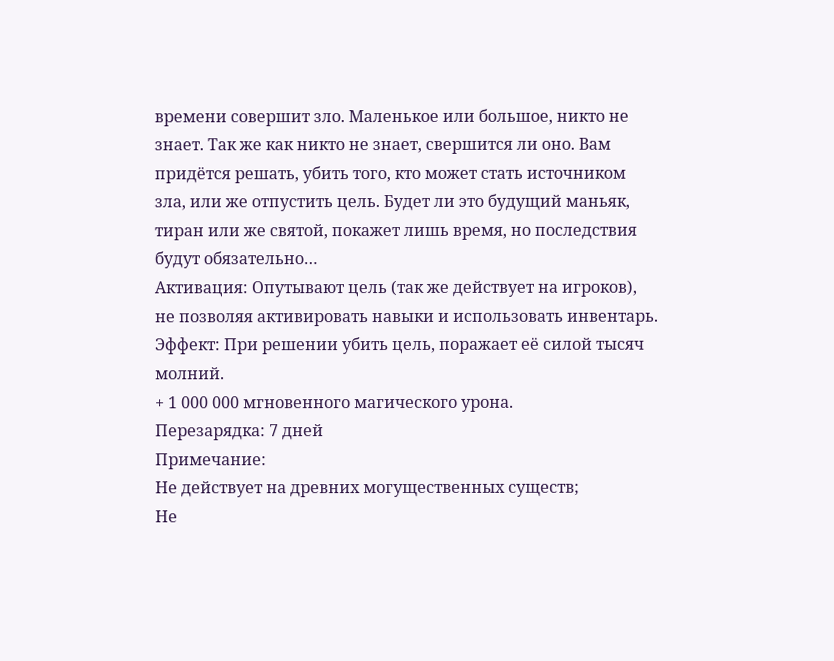времени совершит зло. Маленькое или большое, никто не знает. Так же как никто не знает, свершится ли оно. Вам придётся решать, убить того, кто может стать источником зла, или же отпустить цель. Будет ли это будущий маньяк, тиран или же святой, покажет лишь время, но последствия будут обязательно…
Активация: Опутывают цель (так же действует на игроков), не позволяя активировать навыки и использовать инвентарь.
Эффект: При решении убить цель, поражает её силой тысяч молний.
+ 1 000 000 мгновенного магического урона.
Перезарядка: 7 дней
Примечание:
Не действует на древних могущественных существ;
Не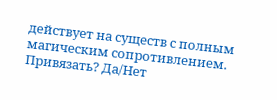действует на существ с полным магическим сопротивлением.
Привязать? Да/Нет